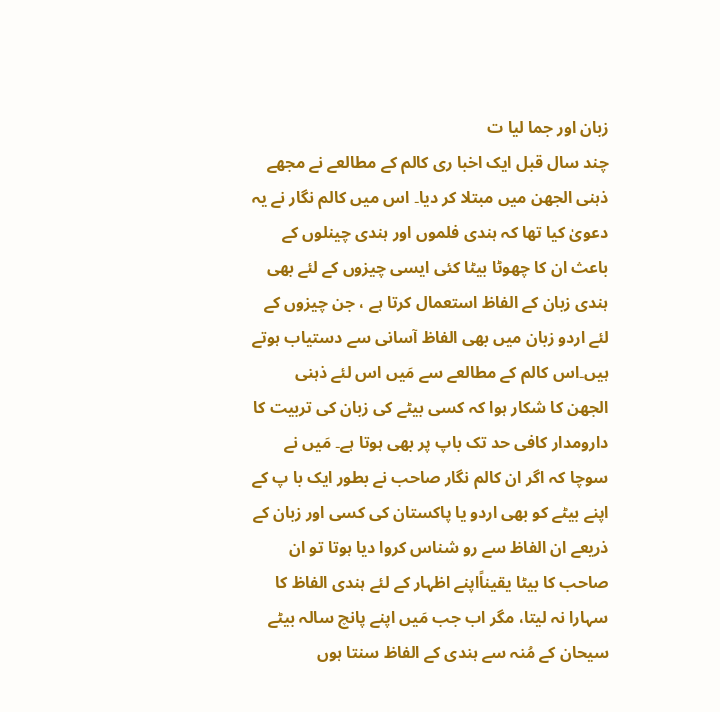زبان اور جما لیا ت
چند سال قبل ایک اخبا ری کالم کے مطالعے نے مجھے ذہنی الجھن میں مبتلا کر دیا۔ اس میں کالم نگار نے یہ دعویٰ کیا تھا کہ ہندی فلموں اور ہندی چینلوں کے باعث ان کا چھوٹا بیٹا کئی ایسی چیزوں کے لئے بھی ہندی زبان کے الفاظ استعمال کرتا ہے ، جن چیزوں کے لئے اردو زبان میں بھی الفاظ آسانی سے دستیاب ہوتے ہیں۔اس کالم کے مطالعے سے مَیں اس لئے ذہنی الجھن کا شکار ہوا کہ کسی بیٹے کی زبان کی تربیت کا دارومدار کافی حد تک باپ پر بھی ہوتا ہے۔ مَیں نے سوچا کہ اگر ان کالم نگار صاحب نے بطور ایک با پ کے اپنے بیٹے کو بھی اردو یا پاکستان کی کسی اور زبان کے ذریعے ان الفاظ سے رو شناس کروا دیا ہوتا تو ان صاحب کا بیٹا یقیناًاپنے اظہار کے لئے ہندی الفاظ کا سہارا نہ لیتا، مگر اب جب مَیں اپنے پانچ سالہ بیٹے سیحان کے مُنہ سے ہندی کے الفاظ سنتا ہوں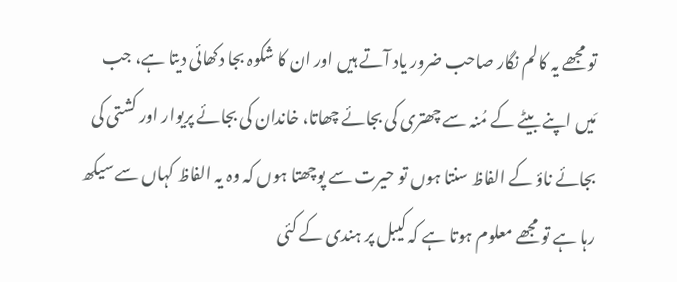تو مجھے یہ کالم نگار صاحب ضرور یاد آتے ہیں اور ان کا شکوہ بجا دکھائی دیتا ہے، جب مَیں اپنے بیٹے کے مُنہ سے چھتری کی بجائے چھاتا، خاندان کی بجائے پریوار اور کشتی کی بجائے ناؤ کے الفاظ سنتا ہوں تو حیرت سے پوچھتا ہوں کہ وہ یہ الفاظ کہاں سے سیکھ رہا ہے تو مجھے معلوم ہوتا ہے کہ کیبل پر ہندی کے کئی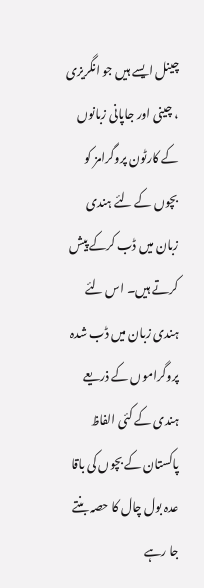چینل ایسے ہیں جو انگریزی ، چینی اور جاپانی زبانوں کے کارٹون پروگرامز کو بچوں کے لئے ہندی زبان میں ڈب کرکے پیش کرتے ہیں۔ اس لئے ہندی زبان میں ڈب شدہ پروگراموں کے ذریعے ہندی کے کئی الفاظ پاکستان کے بچوں کی باقا عدہ بول چال کا حصہ بنتے جا رہے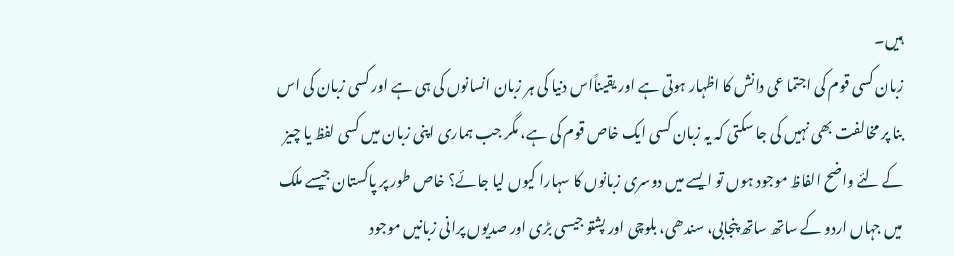ہیں۔
زبان کسی قوم کی اجتما عی دانش کا اظہار ہوتی ہے اور یقیناًاس دنیا کی ہر زبان انسانوں کی ہی ہے اور کسی زبان کی اس بنا پر مخالفت بھی نہیں کی جا سکتی کہ یہ زبان کسی ایک خاص قوم کی ہے، مگر جب ہماری اپنی زبان میں کسی لفظ یا چیز کے لئے واضح الفاظ موجود ہوں تو ایسے میں دوسری زبانوں کا سہارا کیوں لیا جائے؟ خاص طور پر پاکستان جیسے ملک میں جہاں اردو کے ساتھ ساتھ پنجابی، سندھی، بلوچی اور پشتو جیسی بڑی اور صدیوں پرانی زبانیں موجود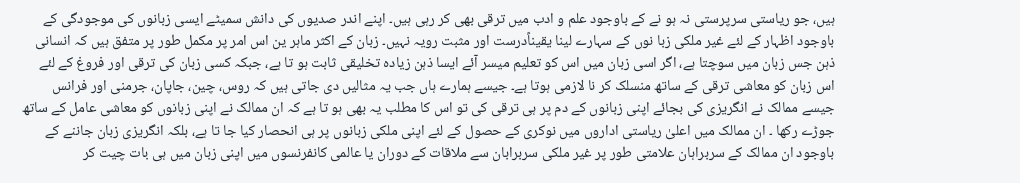ہیں، جو ریاستی سرپرستی نہ ہو نے کے باوجود علم و ادب میں ترقی بھی کر رہی ہیں۔ اپنے اندر صدیوں کی دانش سمیٹے ایسی زبانوں کی موجودگی کے باوجود اظہار کے لئے غیر ملکی زبا نوں کے سہارے لینا یقیناًدرست اور مثبت رویہ نہیں۔ زبان کے اکثر ماہر ین اس امر پر مکمل طور پر متفق ہیں کہ انسانی ذہن جس زبان میں سوچتا ہے، اگر اسی زبان میں اس کو تعلیم میسر آئے ایسا ذہن زیادہ تخلیقی ثابت ہو تا ہے، جبکہ کسی زبان کی ترقی اور فروغ کے لئے اس زبان کو معاشی ترقی کے ساتھ منسلک کر نا لازمی ہوتا ہے۔ جیسے ہمارے ہاں جب یہ مثالیں دی جاتی ہیں کہ روس، چین، جاپان، جرمنی اور فرانس جیسے ممالک نے انگریزی کی بجائے اپنی زبانوں کے دم پر ہی ترقی کی تو اس کا مطلب یہ بھی ہو تا ہے کہ ان ممالک نے اپنی زبانوں کو معاشی عامل کے ساتھ جوڑے رکھا ۔ ان ممالک میں اعلیٰ ریاستی اداروں میں نوکری کے حصول کے لئے اپنی ملکی زبانوں پر ہی انحصار کیا جا تا ہے، بلکہ انگریزی زبان جاننے کے باوجود ان ممالک کے سربراہان علامتی طور پر غیر ملکی سربرابان سے ملاقات کے دوران یا عالمی کانفرنسوں میں اپنی زبان میں ہی بات چیت کر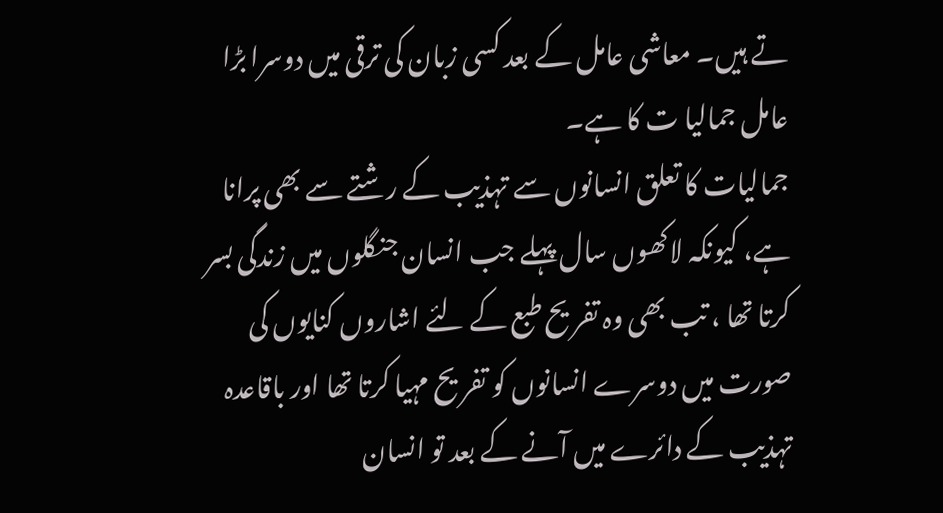تے ہیں۔ معاشی عامل کے بعد کسی زبان کی ترقی میں دوسرا بڑا عامل جمالیا ت کا ہے۔
جمالیات کا تعلق انسانوں سے تہذیب کے رشتے سے بھی پرانا ہے، کیونکہ لاکھوں سال پہلے جب انسان جنگلوں میں زندگی بسر کرتا تھا ، تب بھی وہ تفر یح طبع کے لئے اشاروں کنایوں کی صورت میں دوسرے انسانوں کو تفر یح مہیا کرتا تھا اور باقاعدہ تہذیب کے دائرے میں آنے کے بعد تو انسان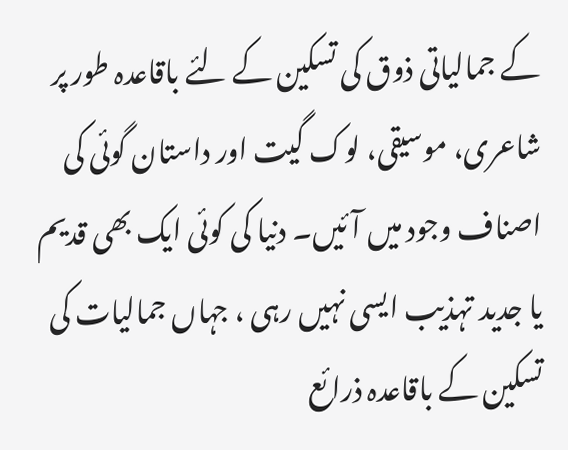کے جمالیاتی ذوق کی تسکین کے لئے باقاعدہ طور پر شاعری، موسیقی، لوک گیت اور داستان گوئی کی اصناف وجود میں آئیں۔ دنیا کی کوئی ایک بھی قدیم یا جدید تہذیب ایسی نہیں رہی ، جہاں جمالیات کی تسکین کے باقاعدہ ذرائع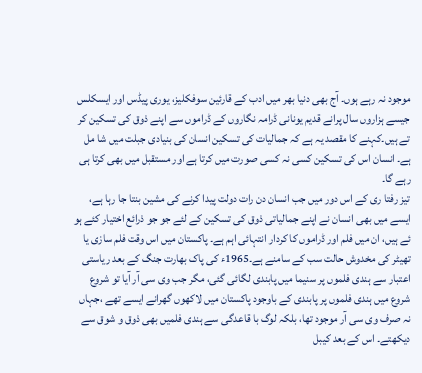موجود نہ رہے ہوں۔ آج بھی دنیا بھر میں ادب کے قارئین سوفکلیز، یوری پیڈس اور ایسکلس جیسے ہزاروں سال پرانے قدیم یونانی ڈرامہ نگاروں کے ڈراموں سے اپنے ذوق کی تسکین کر تے ہیں۔کہنے کا مقصد یہ ہے کہ جمالیات کی تسکین انسان کی بنیادی جبلت میں شا مل ہے۔ انسان اس کی تسکین کسی نہ کسی صورت میں کرتا ہے اور مستقبل میں بھی کرتا ہی رہے گا۔
تیز رفتا ری کے اس دور میں جب انسان دن رات دولت پیدا کرنے کی مشین بنتا جا رہا ہے، ایسے میں بھی انسان نے اپنے جمالیاتی ذوق کی تسکین کے لئے جو جو ذرائع اختیار کئے ہو ئے ہیں، ان میں فلم اور ڈراموں کا کردار انتہائی اہم ہے۔ پاکستان میں اس وقت فلم سازی یا تھیٹر کی مخدوش حالت سب کے سامنے ہے۔1965ء کی پاک بھارت جنگ کے بعد ریاستی اعتبار سے ہندی فلموں پر سنیما میں پابندی لگائی گئی، مگر جب وی سی آر آیا تو شروع شروع میں ہندی فلموں پر پابندی کے باوجود پاکستان میں لاکھوں گھرانے ایسے تھے ،جہاں نہ صرف وی سی آر موجود تھا، بلکہ لوگ با قاعدگی سے ہندی فلمیں بھی ذوق و شوق سے دیکھتے۔ اس کے بعد کیبل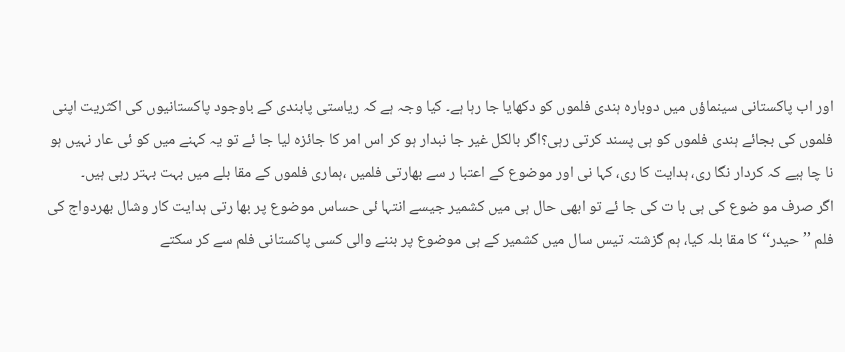اور اب پاکستانی سینماؤں میں دوبارہ ہندی فلموں کو دکھایا جا رہا ہے۔ کیا وجہ ہے کہ ریاستی پابندی کے باوجود پاکستانیوں کی اکثریت اپنی فلموں کی بجائے ہندی فلموں کو ہی پسند کرتی رہی؟اگر بالکل غیر جا نبدار ہو کر اس امر کا جائزہ لیا جا ئے تو یہ کہنے میں کو ئی عار نہیں ہو نا چا ہیے کہ کردار نگا ری، ہدایت کا ری، کہا نی اور موضوع کے اعتبا ر سے بھارتی فلمیں ،ہماری فلموں کے مقا بلے میں بہت بہتر رہی ہیں۔
اگر صرف مو ضوع کی ہی با ت کی جا ئے تو ابھی حال ہی میں کشمیر جیسے انتہا ئی حساس موضوع پر بھا رتی ہدایت کار وشال بھردواج کی فلم ’’ حیدر‘‘ کا مقا بلہ کیا، ہم گزشتہ تیس سال میں کشمیر کے ہی موضوع پر بننے والی کسی پاکستانی فلم سے کر سکتے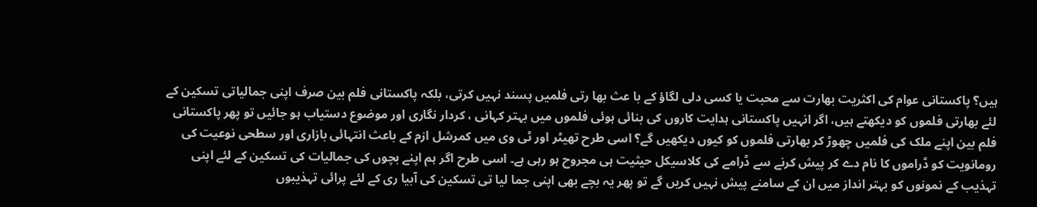ہیں؟ پاکستانی عوام کی اکثریت بھارت سے محبت یا کسی دلی لگاؤ کے با عث بھا رتی فلمیں پسند نہیں کرتی، بلکہ پاکستانی فلم بین صرف اپنی جمالیاتی تسکین کے لئے بھارتی فلموں کو دیکھتے ہیں، اگر انہیں پاکستانی ہدایت کاروں کی بنائی ہوئی فلموں میں بہتر کہانی ، کردار نگاری اور موضوع دستیاب ہو جائیں تو پھر پاکستانی فلم بین اپنے ملک کی فلمیں چھوڑ کر بھارتی فلموں کو کیوں دیکھیں گے؟ اسی طرح تھیٹر اور ٹی وی میں کمرشل ازم کے باعث انتہائی بازاری اور سطحی نوعیت کی رومانویت کو ڈراموں کا نام دے کر پیش کرنے سے ڈرامے کی کلاسیکل حیثیت ہی مجروح ہو رہی ہے۔ اسی طرح اگر ہم اپنے بچوں کی جمالیات کی تسکین کے لئے اپنی تہذیب کے نمونوں کو بہتر انداز میں ان کے سامنے پیش نہیں کریں گے تو پھر یہ بچے بھی اپنی جما لیا تی تسکین کی آبیا ری کے لئے پرائی تہذیبوں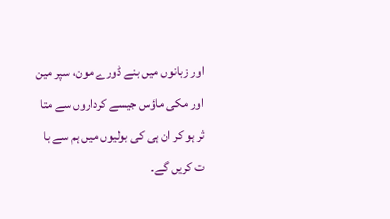اور زبانوں میں بنے ڈورے مون، سپر مین اور مکی ماؤس جیسے کرداروں سے متا ثر ہو کر ان ہی کی بولیوں میں ہم سے با ت کریں گے۔